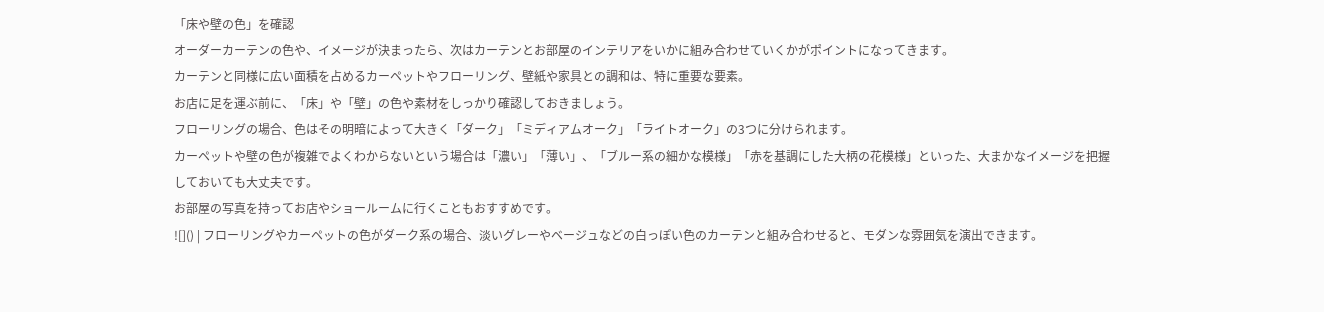「床や壁の色」を確認
オーダーカーテンの色や、イメージが決まったら、次はカーテンとお部屋のインテリアをいかに組み合わせていくかがポイントになってきます。
カーテンと同様に広い面積を占めるカーペットやフローリング、壁紙や家具との調和は、特に重要な要素。
お店に足を運ぶ前に、「床」や「壁」の色や素材をしっかり確認しておきましょう。
フローリングの場合、色はその明暗によって大きく「ダーク」「ミディアムオーク」「ライトオーク」の3つに分けられます。
カーペットや壁の色が複雑でよくわからないという場合は「濃い」「薄い」、「ブルー系の細かな模様」「赤を基調にした大柄の花模様」といった、大まかなイメージを把握しておいても大丈夫です。
お部屋の写真を持ってお店やショールームに行くこともおすすめです。
![]() | フローリングやカーペットの色がダーク系の場合、淡いグレーやベージュなどの白っぽい色のカーテンと組み合わせると、モダンな雰囲気を演出できます。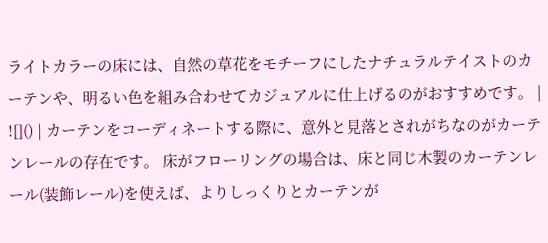ライトカラーの床には、自然の草花をモチーフにしたナチュラルテイストのカーテンや、明るい色を組み合わせてカジュアルに仕上げるのがおすすめです。 |
![]() | カーテンをコーディネートする際に、意外と見落とされがちなのがカーテンレールの存在です。 床がフローリングの場合は、床と同じ木製のカーテンレール(装飾レール)を使えば、よりしっくりとカーテンが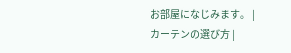お部屋になじみます。 |
カーテンの選び方 |